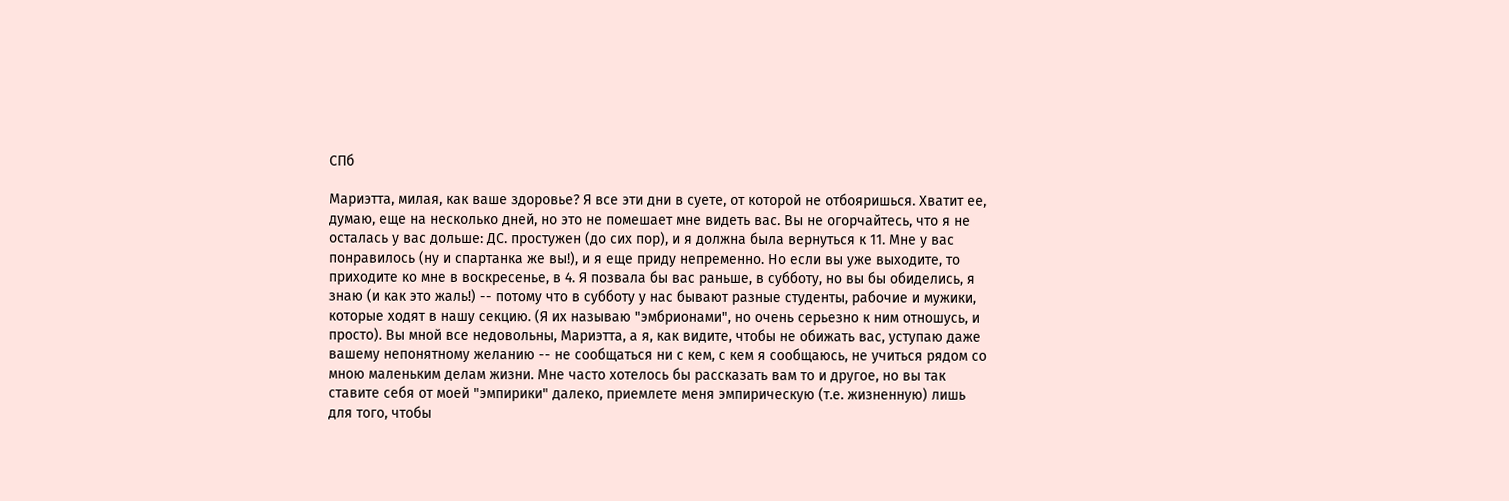СПб

Мариэтта, милая, как ваше здоровье? Я все эти дни в суете, от которой не отбояришься. Хватит ее, думаю, еще на несколько дней, но это не помешает мне видеть вас. Вы не огорчайтесь, что я не осталась у вас дольше: ДС. простужен (до сих пор), и я должна была вернуться к 11. Мне у вас понравилось (ну и спартанка же вы!), и я еще приду непременно. Но если вы уже выходите, то приходите ко мне в воскресенье, в 4. Я позвала бы вас раньше, в субботу, но вы бы обиделись, я знаю (и как это жаль!) -- потому что в субботу у нас бывают разные студенты, рабочие и мужики, которые ходят в нашу секцию. (Я их называю "эмбрионами", но очень серьезно к ним отношусь, и просто). Вы мной все недовольны, Мариэтта, а я, как видите, чтобы не обижать вас, уступаю даже вашему непонятному желанию -- не сообщаться ни с кем, с кем я сообщаюсь, не учиться рядом со мною маленьким делам жизни. Мне часто хотелось бы рассказать вам то и другое, но вы так ставите себя от моей "эмпирики" далеко, приемлете меня эмпирическую (т.е. жизненную) лишь для того, чтобы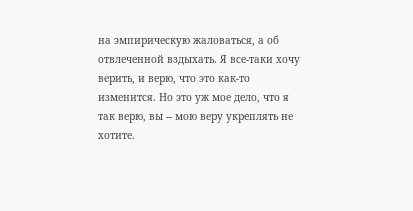на эмпирическую жаловаться, а об отвлеченной вздыхать. Я все-таки хочу верить, и верю, что это как-то изменится. Но это уж мое дело, что я так верю, вы -- мою веру укреплять не хотите.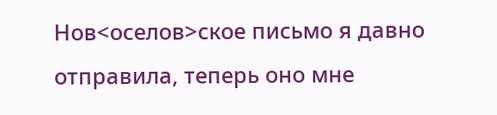Нов<оселов>ское письмо я давно отправила, теперь оно мне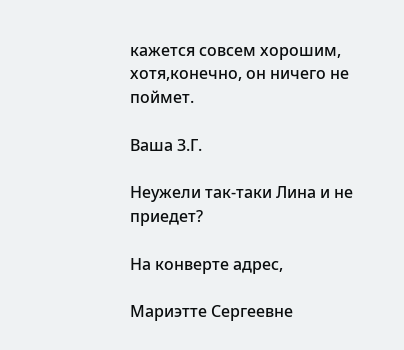кажется совсем хорошим, хотя,конечно, он ничего не поймет.

Ваша З.Г.

Неужели так-таки Лина и не приедет?

На конверте адрес,

Мариэтте Сергеевне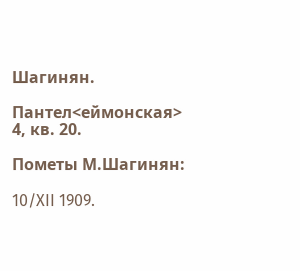Шагинян.

Пантел<еймонская> 4, кв. 20.

Пометы М.Шагинян:

10/XII 1909.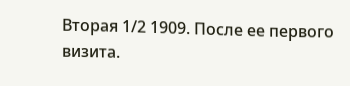Вторая 1/2 1909. После ее первого визита.